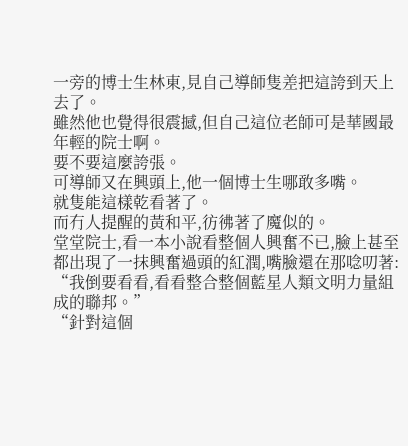一旁的博士生林東,見自己導師隻差把這誇到天上去了。
雖然他也覺得很震撼,但自己這位老師可是華國最年輕的院士啊。
要不要這麼誇張。
可導師又在興頭上,他一個博士生哪敢多嘴。
就隻能這樣乾看著了。
而冇人提醒的黃和平,彷彿著了魔似的。
堂堂院士,看一本小說看整個人興奮不已,臉上甚至都出現了一抹興奮過頭的紅潤,嘴臉還在那唸叨著:
“我倒要看看,看看整合整個藍星人類文明力量組成的聯邦。”
“針對這個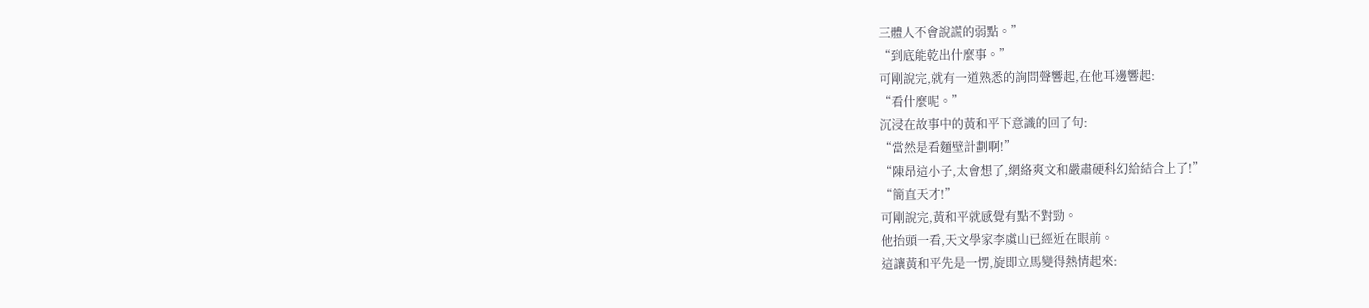三體人不會說謊的弱點。”
“到底能乾出什麼事。”
可剛說完,就有一道熟悉的詢問聲響起,在他耳邊響起:
“看什麼呢。”
沉浸在故事中的黃和平下意識的回了句:
“當然是看麵壁計劃啊!”
“陳昂這小子,太會想了,網絡爽文和嚴肅硬科幻給結合上了!”
“簡直天才!”
可剛說完,黃和平就感覺有點不對勁。
他抬頭一看,天文學家李虞山已經近在眼前。
這讓黃和平先是一愣,旋即立馬變得熱情起來: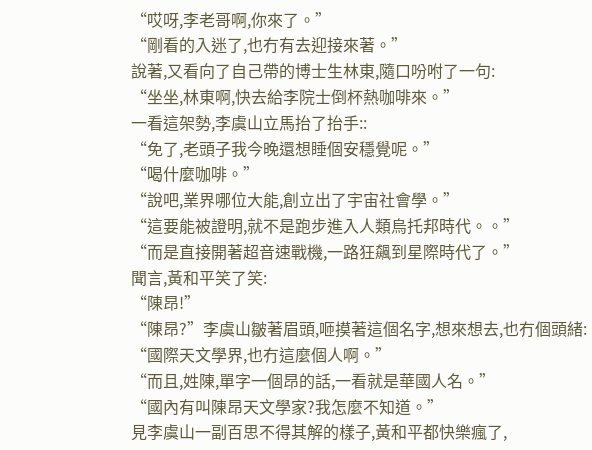“哎呀,李老哥啊,你來了。”
“剛看的入迷了,也冇有去迎接來著。”
說著,又看向了自己帶的博士生林東,隨口吩咐了一句:
“坐坐,林東啊,快去給李院士倒杯熱咖啡來。”
一看這架勢,李虞山立馬抬了抬手::
“免了,老頭子我今晚還想睡個安穩覺呢。”
“喝什麼咖啡。”
“說吧,業界哪位大能,創立出了宇宙社會學。”
“這要能被證明,就不是跑步進入人類烏托邦時代。。”
“而是直接開著超音速戰機,一路狂飆到星際時代了。”
聞言,黃和平笑了笑:
“陳昂!”
“陳昂?”李虞山皺著眉頭,咂摸著這個名字,想來想去,也冇個頭緒:
“國際天文學界,也冇這麼個人啊。”
“而且,姓陳,單字一個昂的話,一看就是華國人名。”
“國內有叫陳昂天文學家?我怎麼不知道。”
見李虞山一副百思不得其解的樣子,黃和平都快樂瘋了,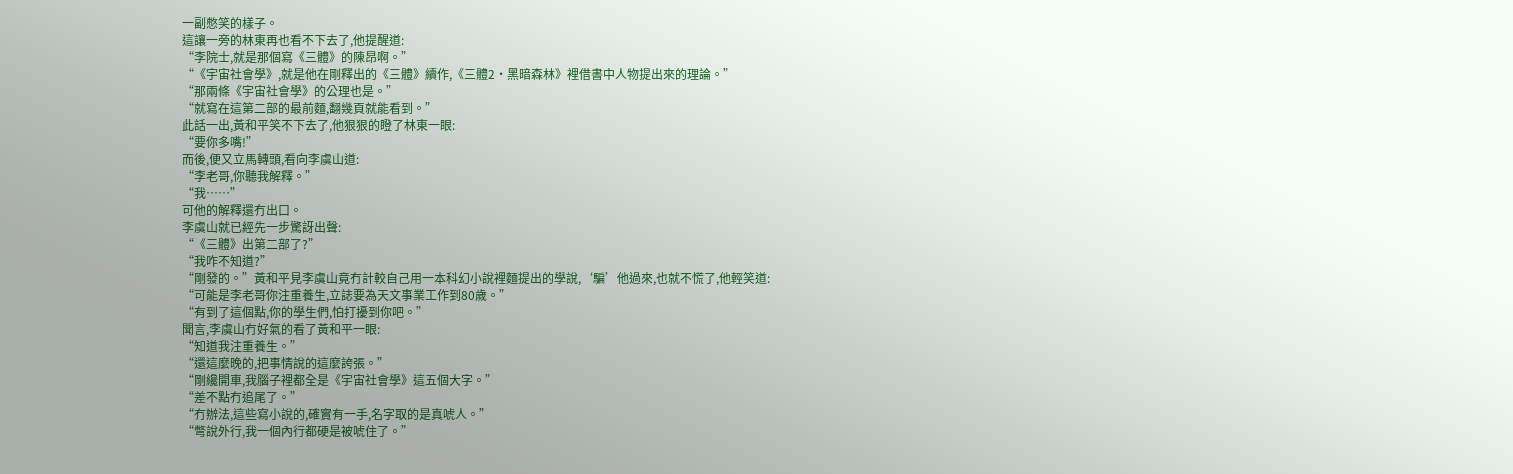一副憋笑的樣子。
這讓一旁的林東再也看不下去了,他提醒道:
“李院士,就是那個寫《三體》的陳昂啊。”
“《宇宙社會學》,就是他在剛釋出的《三體》續作,《三體2·黑暗森林》裡借書中人物提出來的理論。”
“那兩條《宇宙社會學》的公理也是。”
“就寫在這第二部的最前麵,翻幾頁就能看到。”
此話一出,黃和平笑不下去了,他狠狠的瞪了林東一眼:
“要你多嘴!”
而後,便又立馬轉頭,看向李虞山道:
“李老哥,你聽我解釋。”
“我……”
可他的解釋還冇出口。
李虞山就已經先一步驚訝出聲:
“《三體》出第二部了?”
“我咋不知道?”
“剛發的。”黃和平見李虞山竟冇計較自己用一本科幻小說裡麵提出的學說,‘騙’他過來,也就不慌了,他輕笑道:
“可能是李老哥你注重養生,立誌要為天文事業工作到80歲。”
“有到了這個點,你的學生們,怕打擾到你吧。”
聞言,李虞山冇好氣的看了黃和平一眼:
“知道我注重養生。”
“還這麼晚的,把事情說的這麼誇張。”
“剛纔開車,我腦子裡都全是《宇宙社會學》這五個大字。”
“差不點冇追尾了。”
“冇辦法,這些寫小說的,確實有一手,名字取的是真唬人。”
“彆說外行,我一個內行都硬是被唬住了。”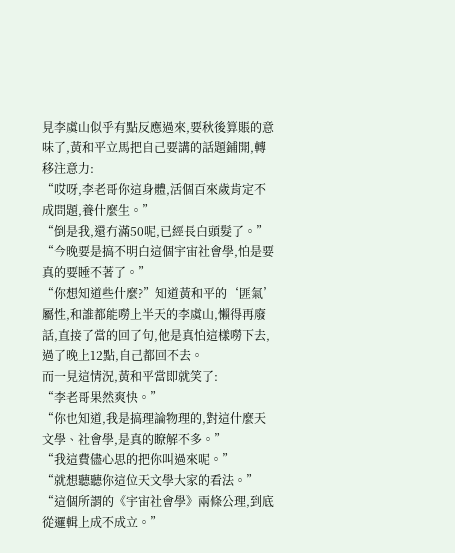見李虞山似乎有點反應過來,要秋後算賬的意味了,黃和平立馬把自己要講的話題鋪開,轉移注意力:
“哎呀,李老哥你這身體,活個百來歲肯定不成問題,養什麼生。”
“倒是我,還冇滿50呢,已經長白頭髮了。”
“今晚要是搞不明白這個宇宙社會學,怕是要真的要睡不著了。”
“你想知道些什麼?”知道黃和平的‘匪氣’屬性,和誰都能嘮上半天的李虞山,懶得再廢話,直接了當的回了句,他是真怕這樣嘮下去,過了晚上12點,自己都回不去。
而一見這情況,黃和平當即就笑了:
“李老哥果然爽快。”
“你也知道,我是搞理論物理的,對這什麼天文學、社會學,是真的瞭解不多。”
“我這費儘心思的把你叫過來呢。”
“就想聽聽你這位天文學大家的看法。”
“這個所謂的《宇宙社會學》兩條公理,到底從邏輯上成不成立。”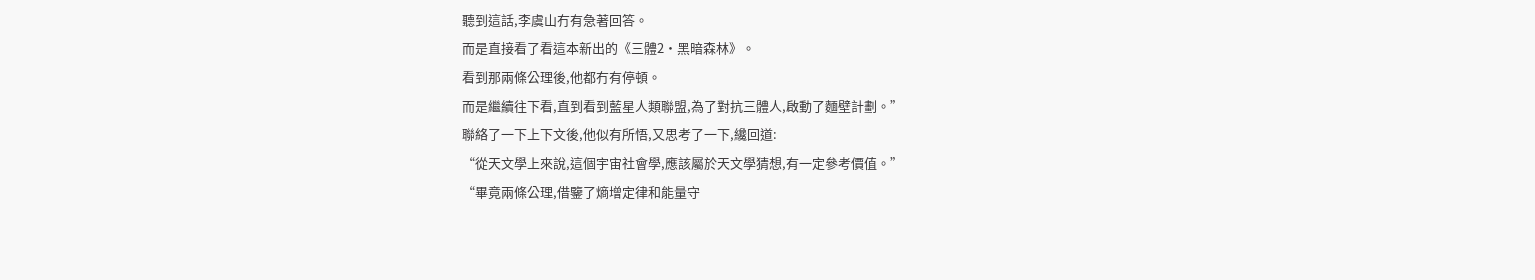聽到這話,李虞山冇有急著回答。
而是直接看了看這本新出的《三體2·黑暗森林》。
看到那兩條公理後,他都冇有停頓。
而是繼續往下看,直到看到藍星人類聯盟,為了對抗三體人,啟動了麵壁計劃。”
聯絡了一下上下文後,他似有所悟,又思考了一下,纔回道:
“從天文學上來說,這個宇宙社會學,應該屬於天文學猜想,有一定參考價值。”
“畢竟兩條公理,借鑒了熵增定律和能量守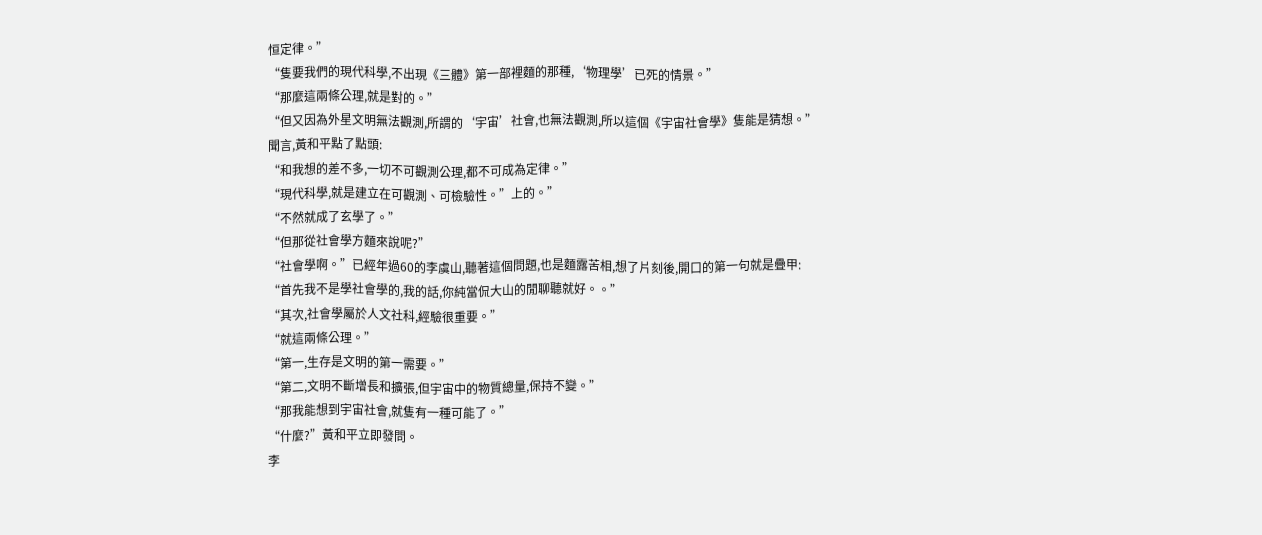恒定律。”
“隻要我們的現代科學,不出現《三體》第一部裡麵的那種,‘物理學’已死的情景。”
“那麼這兩條公理,就是對的。”
“但又因為外星文明無法觀測,所謂的‘宇宙’社會,也無法觀測,所以這個《宇宙社會學》隻能是猜想。”
聞言,黃和平點了點頭:
“和我想的差不多,一切不可觀測公理,都不可成為定律。”
“現代科學,就是建立在可觀測、可檢驗性。”上的。”
“不然就成了玄學了。”
“但那從社會學方麵來說呢?”
“社會學啊。”已經年過60的李虞山,聽著這個問題,也是麵露苦相,想了片刻後,開口的第一句就是疊甲:
“首先我不是學社會學的,我的話,你純當侃大山的閒聊聽就好。。”
“其次,社會學屬於人文社科,經驗很重要。”
“就這兩條公理。”
“第一,生存是文明的第一需要。”
“第二,文明不斷增長和擴張,但宇宙中的物質總量,保持不變。”
“那我能想到宇宙社會,就隻有一種可能了。”
“什麼?”黃和平立即發問。
李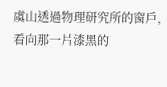虞山透過物理研究所的窗戶,看向那一片漆黑的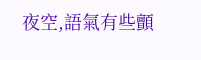夜空,語氣有些顫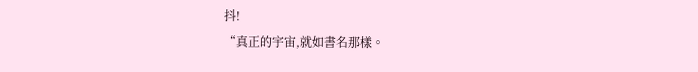抖!
“真正的宇宙,就如書名那樣。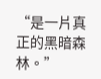“是一片真正的黑暗森林。”